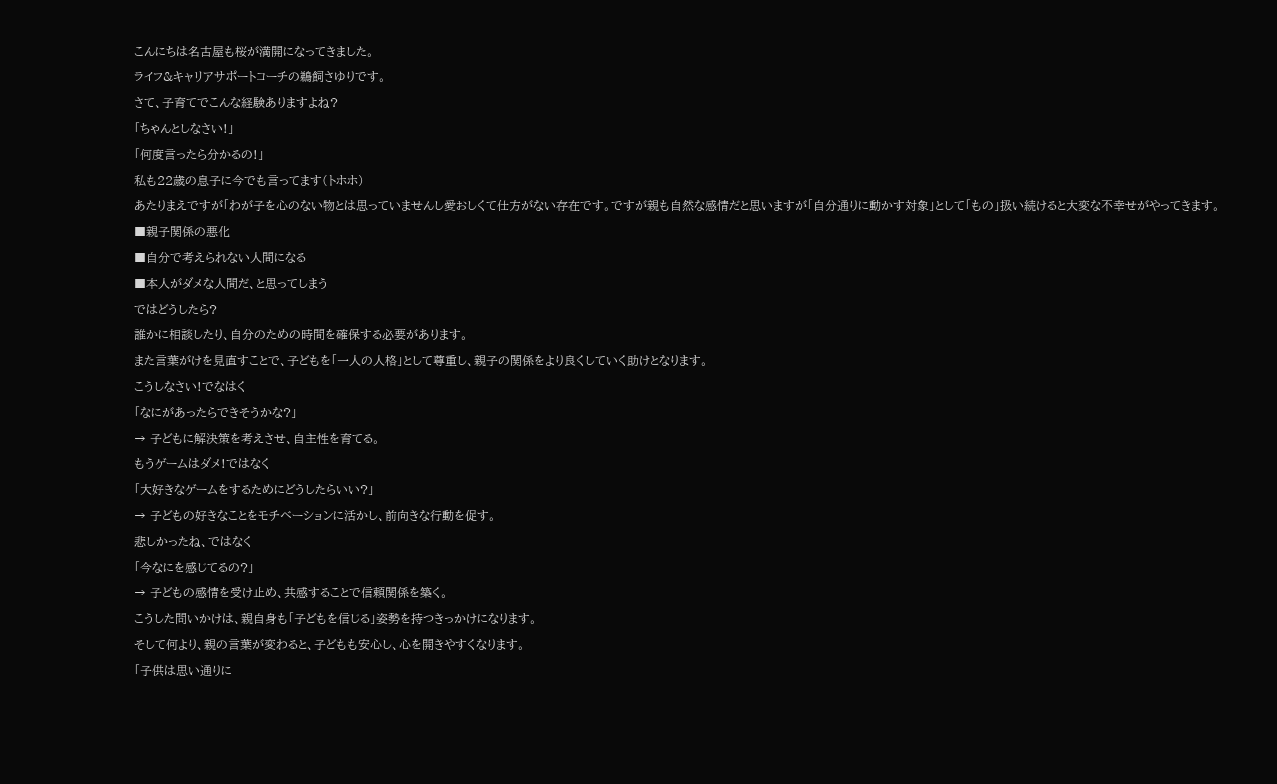こんにちは名古屋も桜が満開になってきました。
ライフ&キャリアサポートコーチの鵜飼さゆりです。
さて、子育てでこんな経験ありますよね?
「ちゃんとしなさい!」
「何度言ったら分かるの!」
私も22歳の息子に今でも言ってます(トホホ)
あたりまえですが「わが子を心のない物とは思っていませんし愛おしくて仕方がない存在です。ですが親も自然な感情だと思いますが「自分通りに動かす対象」として「もの」扱い続けると大変な不幸せがやってきます。
■親子関係の悪化
■自分で考えられない人間になる
■本人がダメな人間だ、と思ってしまう
ではどうしたら?
誰かに相談したり、自分のための時間を確保する必要があります。
また言葉がけを見直すことで、子どもを「一人の人格」として尊重し、親子の関係をより良くしていく助けとなります。
こうしなさい!でなはく
「なにがあったらできそうかな?」
→ 子どもに解決策を考えさせ、自主性を育てる。
もうゲームはダメ!ではなく
「大好きなゲームをするためにどうしたらいい?」
→ 子どもの好きなことをモチベーションに活かし、前向きな行動を促す。
悲しかったね、ではなく
「今なにを感じてるの?」
→ 子どもの感情を受け止め、共感することで信頼関係を築く。
こうした問いかけは、親自身も「子どもを信じる」姿勢を持つきっかけになります。
そして何より、親の言葉が変わると、子どもも安心し、心を開きやすくなります。
「子供は思い通りに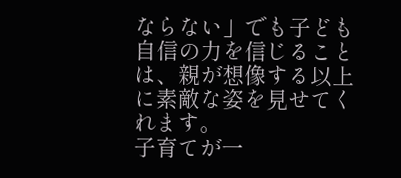ならない」でも子ども自信の力を信じることは、親が想像する以上に素敵な姿を見せてくれます。
子育てが一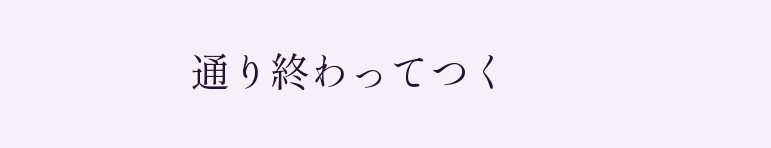通り終わってつく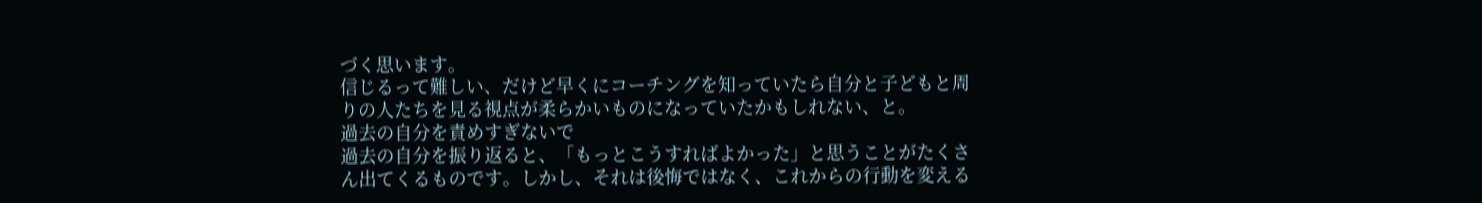づく思います。
信じるって難しい、だけど早くにコーチングを知っていたら自分と子どもと周りの人たちを見る視点が柔らかいものになっていたかもしれない、と。
過去の自分を責めすぎないで
過去の自分を振り返ると、「もっとこうすればよかった」と思うことがたくさん出てくるものです。しかし、それは後悔ではなく、これからの行動を変える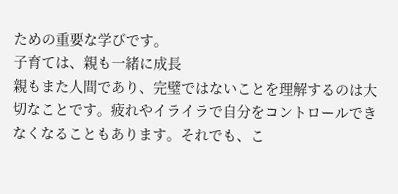ための重要な学びです。
子育ては、親も一緒に成長
親もまた人間であり、完璧ではないことを理解するのは大切なことです。疲れやイライラで自分をコントロールできなくなることもあります。それでも、こ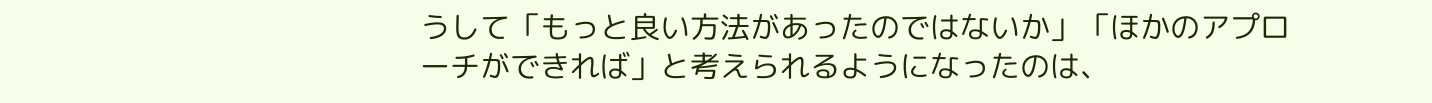うして「もっと良い方法があったのではないか」「ほかのアプローチができれば」と考えられるようになったのは、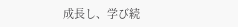成長し、学び続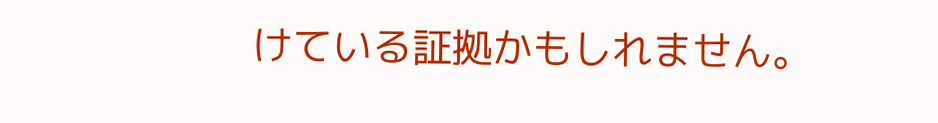けている証拠かもしれません。